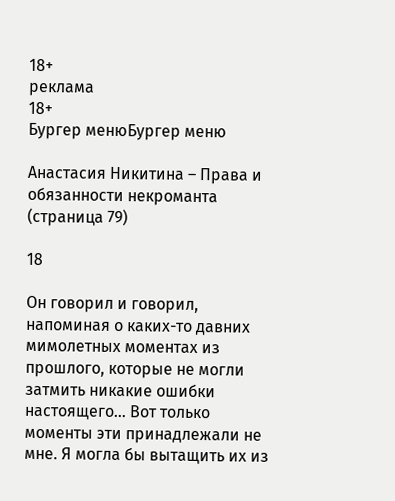18+
реклама
18+
Бургер менюБургер меню

Анастасия Никитина – Права и обязанности некроманта (страница 79)

18

Он говорил и говорил, напоминая о каких-то давних мимолетных моментах из прошлого, которые не могли затмить никакие ошибки настоящего… Вот только моменты эти принадлежали не мне. Я могла бы вытащить их из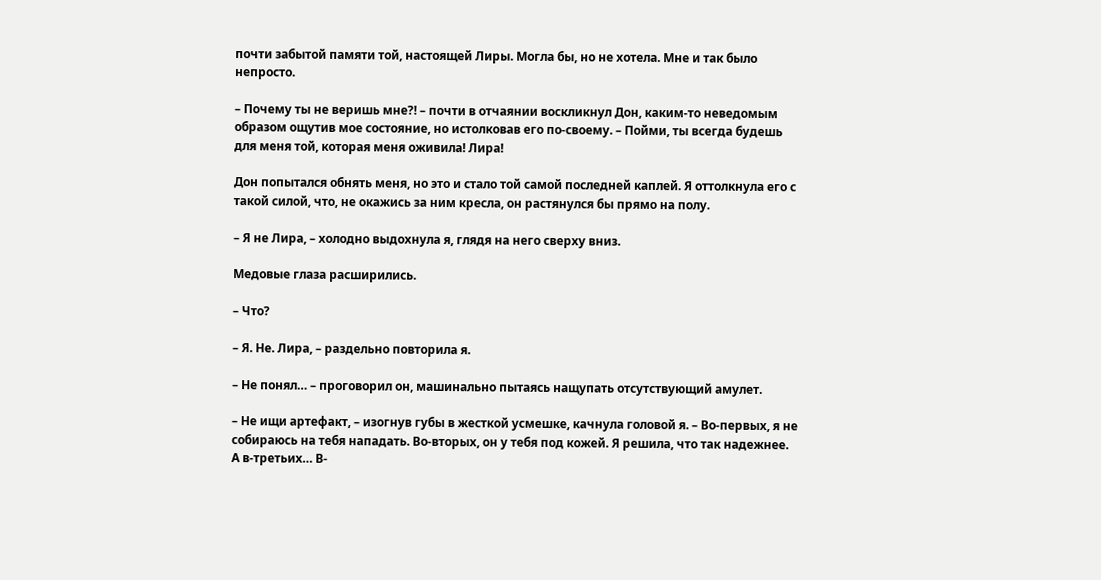почти забытой памяти той, настоящей Лиры. Могла бы, но не хотела. Мне и так было непросто.

– Почему ты не веришь мне?! – почти в отчаянии воскликнул Дон, каким-то неведомым образом ощутив мое состояние, но истолковав его по-своему. – Пойми, ты всегда будешь для меня той, которая меня оживила! Лира!

Дон попытался обнять меня, но это и стало той самой последней каплей. Я оттолкнула его с такой силой, что, не окажись за ним кресла, он растянулся бы прямо на полу.

– Я не Лира, – холодно выдохнула я, глядя на него сверху вниз.

Медовые глаза расширились.

– Что?

– Я. Не. Лира, – раздельно повторила я.

– Не понял… – проговорил он, машинально пытаясь нащупать отсутствующий амулет.

– Не ищи артефакт, – изогнув губы в жесткой усмешке, качнула головой я. – Во-первых, я не собираюсь на тебя нападать. Во-вторых, он у тебя под кожей. Я решила, что так надежнее. А в-третьих… В-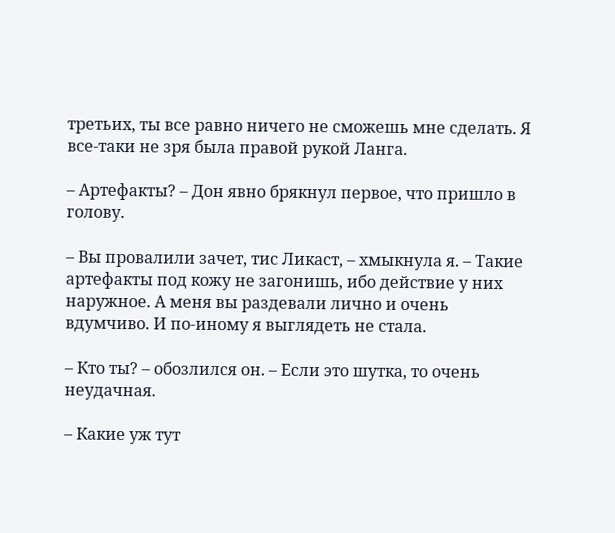третьих, ты все равно ничего не сможешь мне сделать. Я все-таки не зря была правой рукой Ланга.

– Артефакты? – Дон явно брякнул первое, что пришло в голову.

– Вы провалили зачет, тис Ликаст, – хмыкнула я. – Такие артефакты под кожу не загонишь, ибо действие у них наружное. А меня вы раздевали лично и очень вдумчиво. И по-иному я выглядеть не стала.

– Кто ты? – обозлился он. – Если это шутка, то очень неудачная.

– Какие уж тут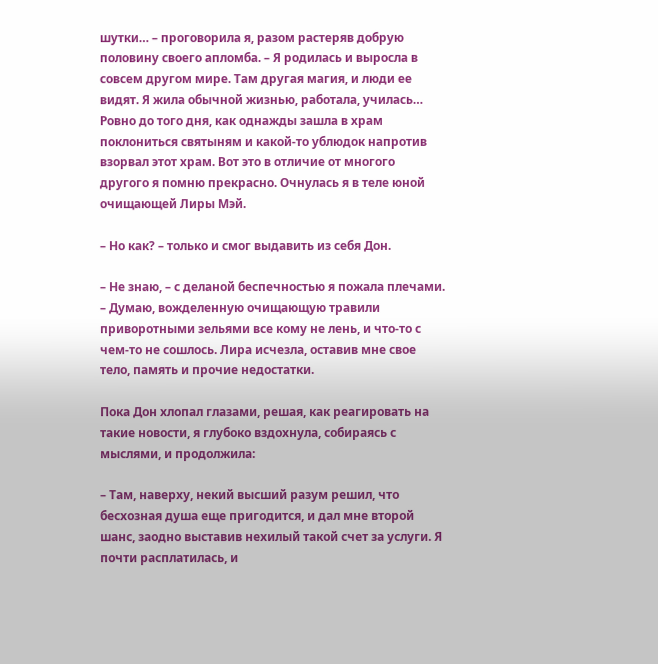шутки… – проговорила я, разом растеряв добрую половину своего апломба. – Я родилась и выросла в совсем другом мире. Там другая магия, и люди ее видят. Я жила обычной жизнью, работала, училась… Ровно до того дня, как однажды зашла в храм поклониться святыням и какой-то ублюдок напротив взорвал этот храм. Вот это в отличие от многого другого я помню прекрасно. Очнулась я в теле юной очищающей Лиры Мэй.

– Но как? – только и смог выдавить из себя Дон.

– Не знаю, – с деланой беспечностью я пожала плечами. – Думаю, вожделенную очищающую травили приворотными зельями все кому не лень, и что-то с чем-то не сошлось. Лира исчезла, оставив мне свое тело, память и прочие недостатки.

Пока Дон хлопал глазами, решая, как реагировать на такие новости, я глубоко вздохнула, собираясь с мыслями, и продолжила:

– Там, наверху, некий высший разум решил, что бесхозная душа еще пригодится, и дал мне второй шанс, заодно выставив нехилый такой счет за услуги. Я почти расплатилась, и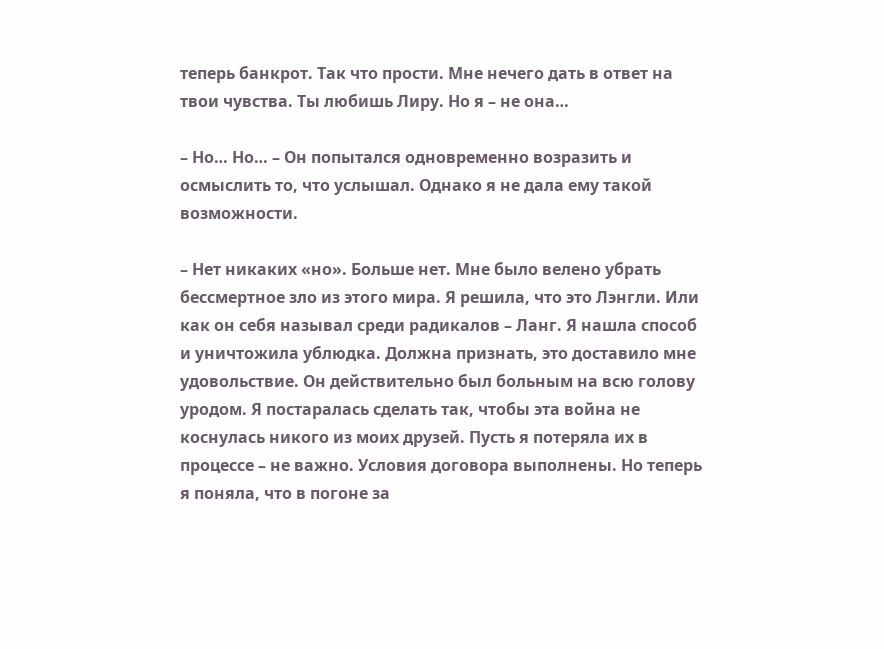теперь банкрот. Так что прости. Мне нечего дать в ответ на твои чувства. Ты любишь Лиру. Но я – не она…

– Но… Но… – Он попытался одновременно возразить и осмыслить то, что услышал. Однако я не дала ему такой возможности.

– Нет никаких «но». Больше нет. Мне было велено убрать бессмертное зло из этого мира. Я решила, что это Лэнгли. Или как он себя называл среди радикалов – Ланг. Я нашла способ и уничтожила ублюдка. Должна признать, это доставило мне удовольствие. Он действительно был больным на всю голову уродом. Я постаралась сделать так, чтобы эта война не коснулась никого из моих друзей. Пусть я потеряла их в процессе – не важно. Условия договора выполнены. Но теперь я поняла, что в погоне за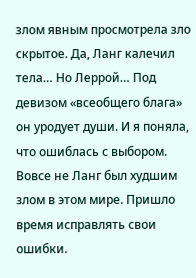злом явным просмотрела зло скрытое. Да, Ланг калечил тела… Но Леррой… Под девизом «всеобщего блага» он уродует души. И я поняла, что ошиблась с выбором. Вовсе не Ланг был худшим злом в этом мире. Пришло время исправлять свои ошибки.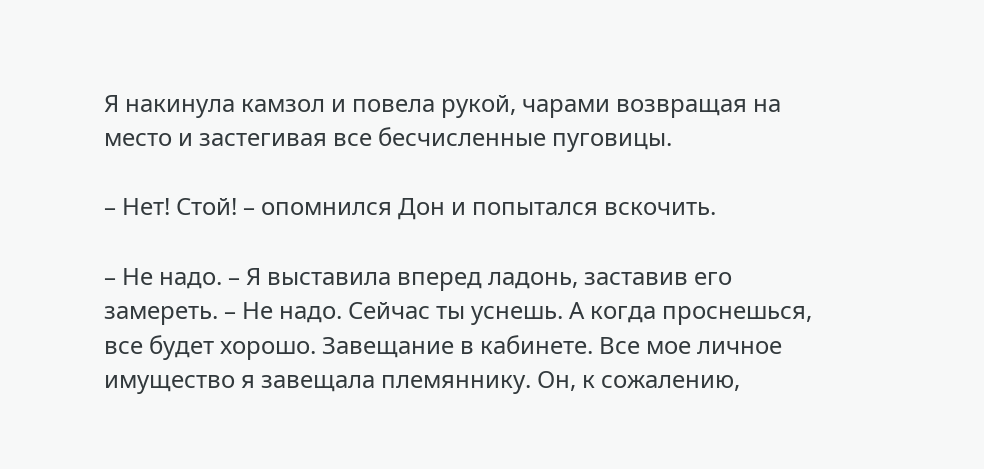Я накинула камзол и повела рукой, чарами возвращая на место и застегивая все бесчисленные пуговицы.

– Нет! Стой! – опомнился Дон и попытался вскочить.

– Не надо. – Я выставила вперед ладонь, заставив его замереть. – Не надо. Сейчас ты уснешь. А когда проснешься, все будет хорошо. Завещание в кабинете. Все мое личное имущество я завещала племяннику. Он, к сожалению,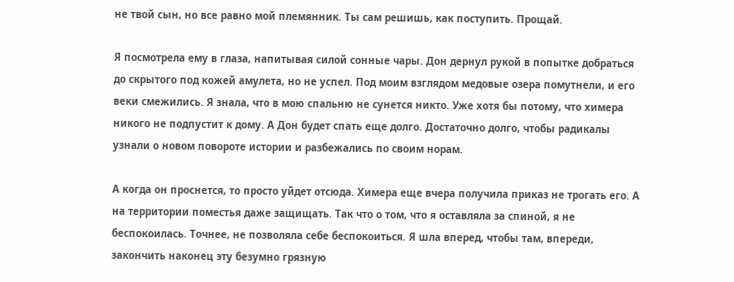не твой сын, но все равно мой племянник. Ты сам решишь, как поступить. Прощай.

Я посмотрела ему в глаза, напитывая силой сонные чары. Дон дернул рукой в попытке добраться до скрытого под кожей амулета, но не успел. Под моим взглядом медовые озера помутнели, и его веки смежились. Я знала, что в мою спальню не сунется никто. Уже хотя бы потому, что химера никого не подпустит к дому. А Дон будет спать еще долго. Достаточно долго, чтобы радикалы узнали о новом повороте истории и разбежались по своим норам.

А когда он проснется, то просто уйдет отсюда. Химера еще вчера получила приказ не трогать его. А на территории поместья даже защищать. Так что о том, что я оставляла за спиной, я не беспокоилась. Точнее, не позволяла себе беспокоиться. Я шла вперед, чтобы там, впереди, закончить наконец эту безумно грязную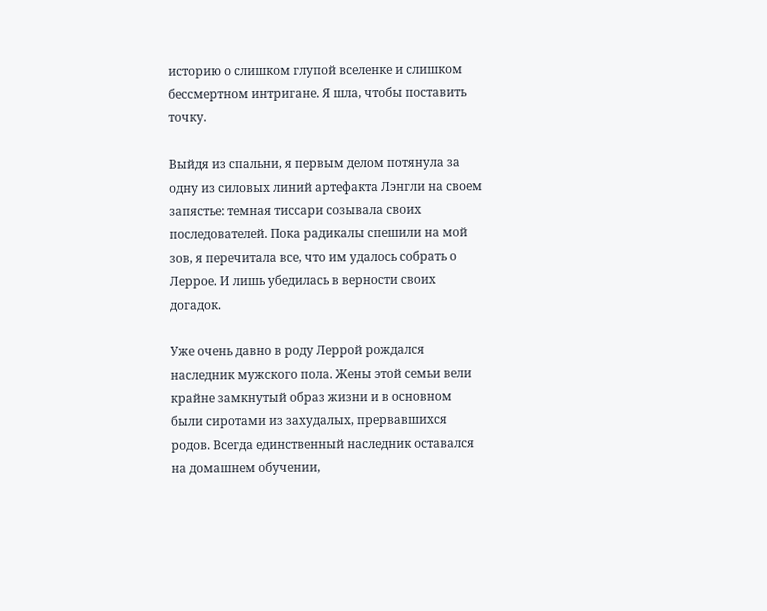историю о слишком глупой вселенке и слишком бессмертном интригане. Я шла, чтобы поставить точку.

Выйдя из спальни, я первым делом потянула за одну из силовых линий артефакта Лэнгли на своем запястье: темная тиссари созывала своих последователей. Пока радикалы спешили на мой зов, я перечитала все, что им удалось собрать о Леррое. И лишь убедилась в верности своих догадок.

Уже очень давно в роду Леррой рождался наследник мужского пола. Жены этой семьи вели крайне замкнутый образ жизни и в основном были сиротами из захудалых, прервавшихся родов. Всегда единственный наследник оставался на домашнем обучении,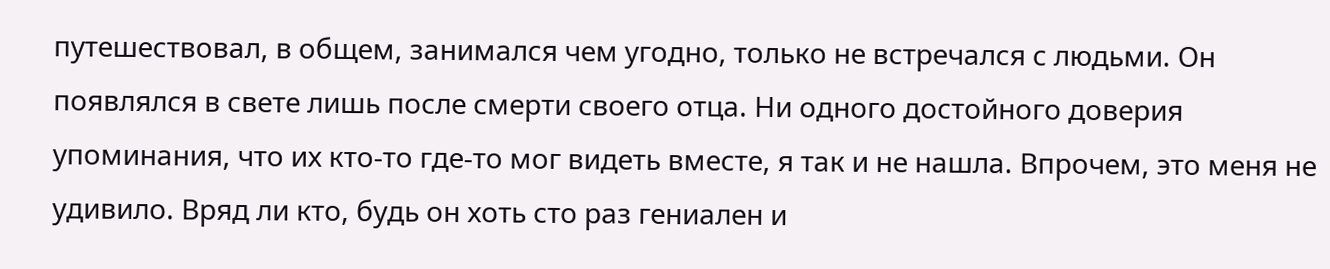путешествовал, в общем, занимался чем угодно, только не встречался с людьми. Он появлялся в свете лишь после смерти своего отца. Ни одного достойного доверия упоминания, что их кто-то где-то мог видеть вместе, я так и не нашла. Впрочем, это меня не удивило. Вряд ли кто, будь он хоть сто раз гениален и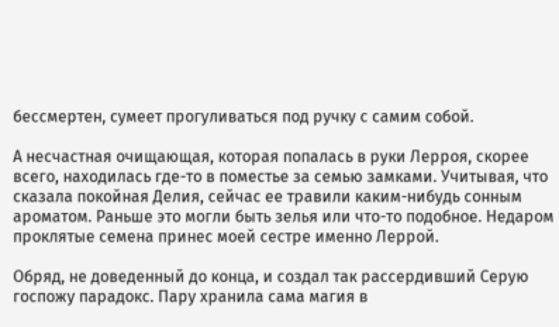бессмертен, сумеет прогуливаться под ручку с самим собой.

А несчастная очищающая, которая попалась в руки Лерроя, скорее всего, находилась где-то в поместье за семью замками. Учитывая, что сказала покойная Делия, сейчас ее травили каким-нибудь сонным ароматом. Раньше это могли быть зелья или что-то подобное. Недаром проклятые семена принес моей сестре именно Леррой.

Обряд, не доведенный до конца, и создал так рассердивший Серую госпожу парадокс. Пару хранила сама магия в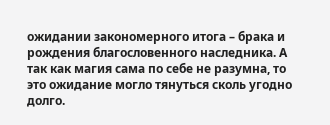ожидании закономерного итога – брака и рождения благословенного наследника. А так как магия сама по себе не разумна, то это ожидание могло тянуться сколь угодно долго.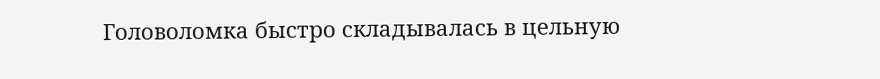Головоломка быстро складывалась в цельную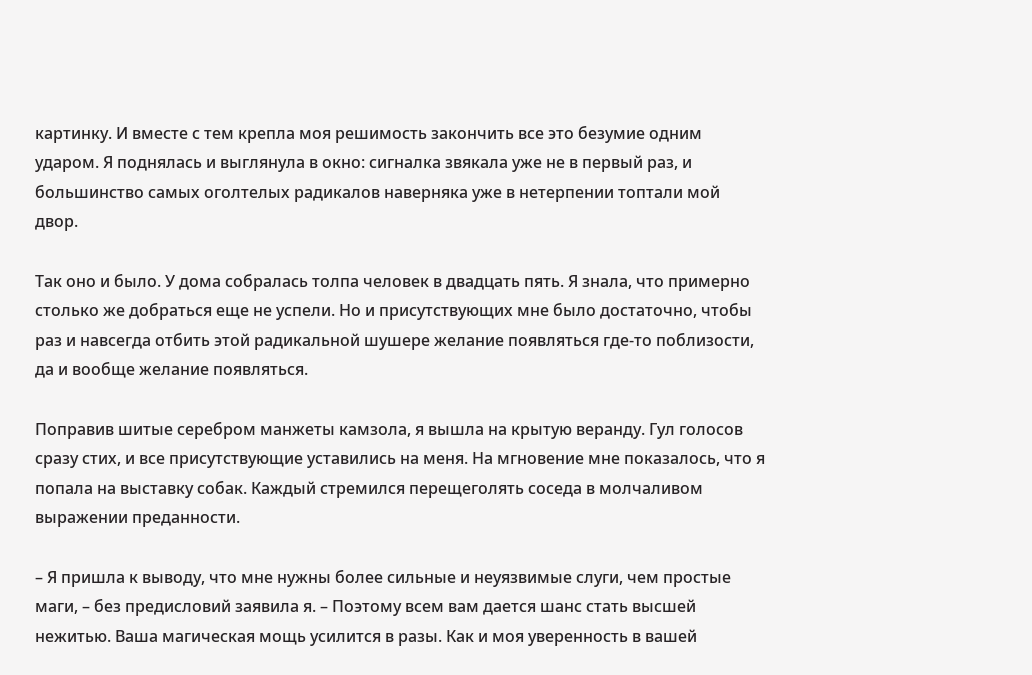картинку. И вместе с тем крепла моя решимость закончить все это безумие одним ударом. Я поднялась и выглянула в окно: сигналка звякала уже не в первый раз, и большинство самых оголтелых радикалов наверняка уже в нетерпении топтали мой двор.

Так оно и было. У дома собралась толпа человек в двадцать пять. Я знала, что примерно столько же добраться еще не успели. Но и присутствующих мне было достаточно, чтобы раз и навсегда отбить этой радикальной шушере желание появляться где-то поблизости, да и вообще желание появляться.

Поправив шитые серебром манжеты камзола, я вышла на крытую веранду. Гул голосов сразу стих, и все присутствующие уставились на меня. На мгновение мне показалось, что я попала на выставку собак. Каждый стремился перещеголять соседа в молчаливом выражении преданности.

– Я пришла к выводу, что мне нужны более сильные и неуязвимые слуги, чем простые маги, – без предисловий заявила я. – Поэтому всем вам дается шанс стать высшей нежитью. Ваша магическая мощь усилится в разы. Как и моя уверенность в вашей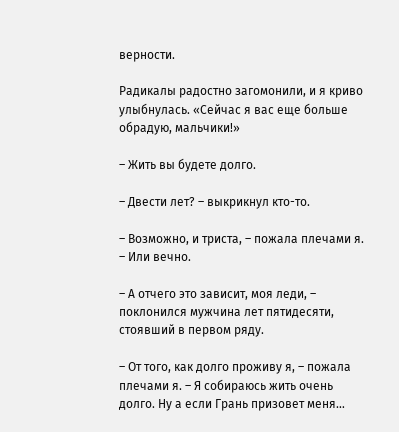верности.

Радикалы радостно загомонили, и я криво улыбнулась. «Сейчас я вас еще больше обрадую, мальчики!»

– Жить вы будете долго.

– Двести лет? – выкрикнул кто-то.

– Возможно, и триста, – пожала плечами я. – Или вечно.

– А отчего это зависит, моя леди, – поклонился мужчина лет пятидесяти, стоявший в первом ряду.

– От того, как долго проживу я, – пожала плечами я. – Я собираюсь жить очень долго. Ну а если Грань призовет меня…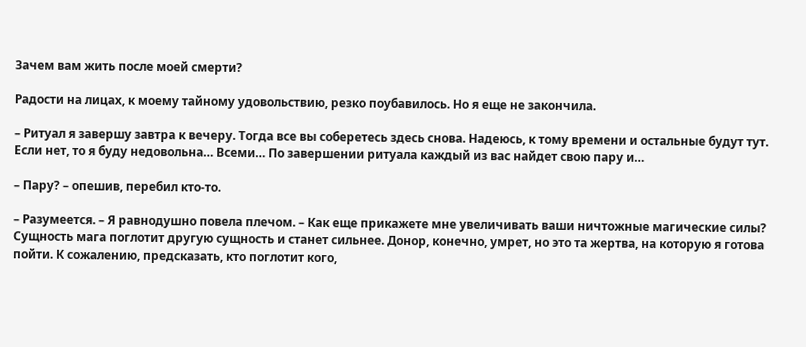Зачем вам жить после моей смерти?

Радости на лицах, к моему тайному удовольствию, резко поубавилось. Но я еще не закончила.

– Ритуал я завершу завтра к вечеру. Тогда все вы соберетесь здесь снова. Надеюсь, к тому времени и остальные будут тут. Если нет, то я буду недовольна… Всеми… По завершении ритуала каждый из вас найдет свою пару и…

– Пару? – опешив, перебил кто-то.

– Разумеется. – Я равнодушно повела плечом. – Как еще прикажете мне увеличивать ваши ничтожные магические силы? Сущность мага поглотит другую сущность и станет сильнее. Донор, конечно, умрет, но это та жертва, на которую я готова пойти. К сожалению, предсказать, кто поглотит кого,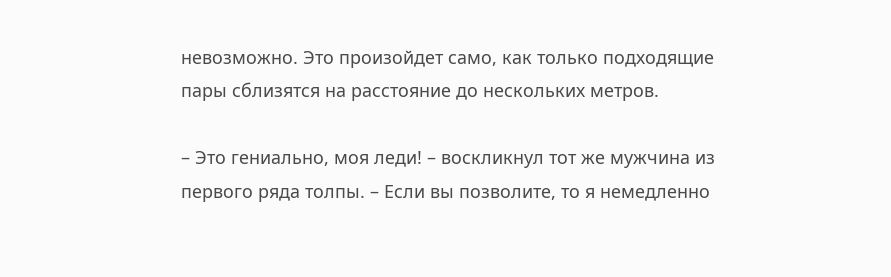невозможно. Это произойдет само, как только подходящие пары сблизятся на расстояние до нескольких метров.

– Это гениально, моя леди! – воскликнул тот же мужчина из первого ряда толпы. – Если вы позволите, то я немедленно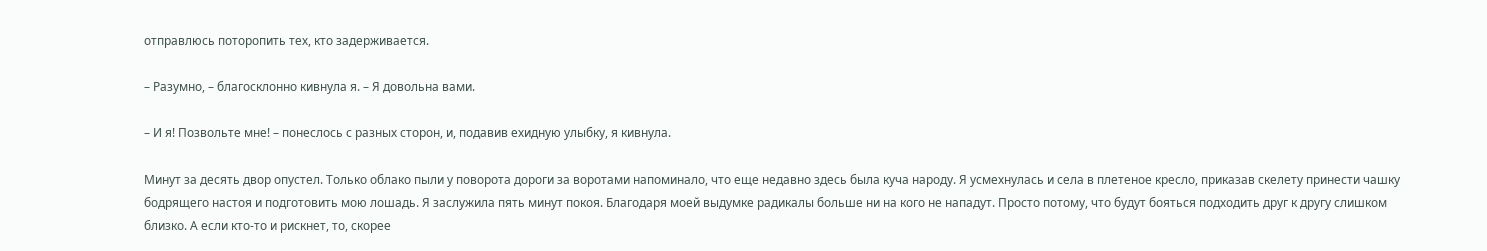отправлюсь поторопить тех, кто задерживается.

– Разумно, – благосклонно кивнула я. – Я довольна вами.

– И я! Позвольте мне! – понеслось с разных сторон, и, подавив ехидную улыбку, я кивнула.

Минут за десять двор опустел. Только облако пыли у поворота дороги за воротами напоминало, что еще недавно здесь была куча народу. Я усмехнулась и села в плетеное кресло, приказав скелету принести чашку бодрящего настоя и подготовить мою лошадь. Я заслужила пять минут покоя. Благодаря моей выдумке радикалы больше ни на кого не нападут. Просто потому, что будут бояться подходить друг к другу слишком близко. А если кто-то и рискнет, то, скорее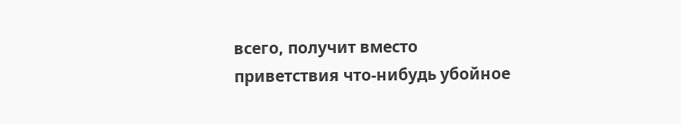всего, получит вместо приветствия что-нибудь убойное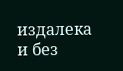издалека и без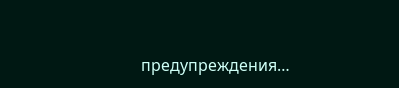предупреждения…